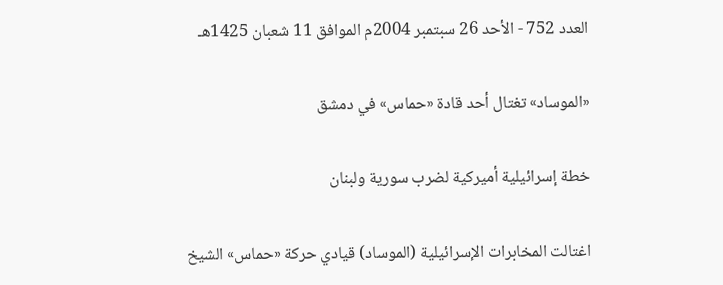العدد 752 - الأحد 26 سبتمبر 2004م الموافق 11 شعبان 1425هـ

«الموساد» تغتال أحد قادة «حماس» في دمشق

خطة إسرائيلية أميركية لضرب سورية ولبنان

اغتالت المخابرات الإسرائيلية (الموساد) قيادي حركة «حماس» الشيخ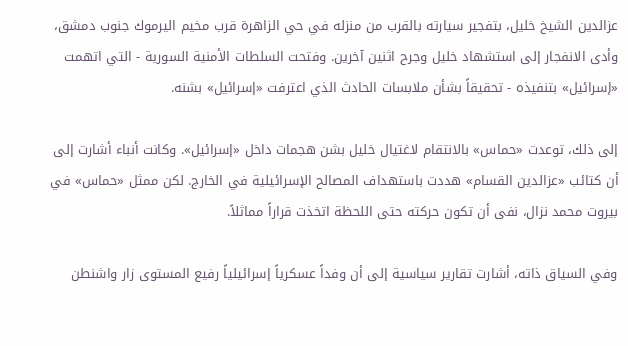عزالدين الشيخ خليل، بتفجير سيارته بالقرب من منزله في حي الزاهرة قرب مخيم اليرموك جنوب دمشق، وأدى الانفجار إلى استشهاد خليل وجرح اثنين آخرين. وفتحت السلطات الأمنية السورية - التي اتهمت «إسرائيل» بتنفيذه - تحقيقاً بشأن ملابسات الحادث الذي اعترفت «إسرائيل» بشنه.

إلى ذلك، توعدت «حماس» بالانتقام لاغتيال خليل بشن هجمات داخل «إسرائيل». وكانت أنباء أشارت إلى أن كتائب «عزالدين القسام» هددت باستهداف المصالح الإسرائيلية في الخارج. لكن ممثل «حماس» في بيروت محمد نزال، نفى أن تكون حركته حتى اللحظة اتخذت قراراً مماثلاً.

وفي السياق ذاته، أشارت تقارير سياسية إلى أن وفداً عسكرياً إسرائيلياً رفيع المستوى زار واشنطن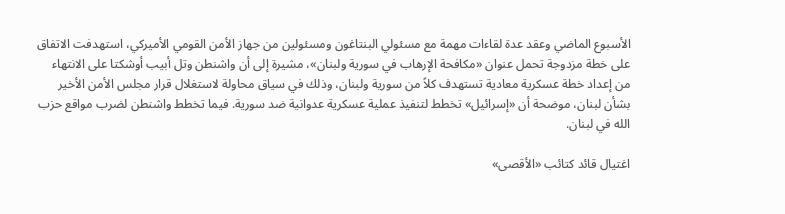الأسبوع الماضي وعقد عدة لقاءات مهمة مع مسئولي البنتاغون ومسئولين من جهاز الأمن القومي الأميركي، استهدفت الاتفاق على خطة مزدوجة تحمل عنوان «مكافحة الإرهاب في سورية ولبنان»، مشيرة إلى أن واشنطن وتل أبيب أوشكتا على الانتهاء من إعداد خطة عسكرية معادية تستهدف كلاً من سورية ولبنان، وذلك في سياق محاولة لاستغلال قرار مجلس الأمن الأخير بشأن لبنان، موضحة أن «إسرائيل» تخطط لتنفيذ عملية عسكرية عدوانية ضد سورية. فيما تخطط واشنطن لضرب مواقع حزب الله في لبنان.

اغتيال قائد كتائب «الأقصى»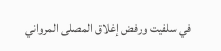في سلفيت ورفض إغلاق المصلى المرواني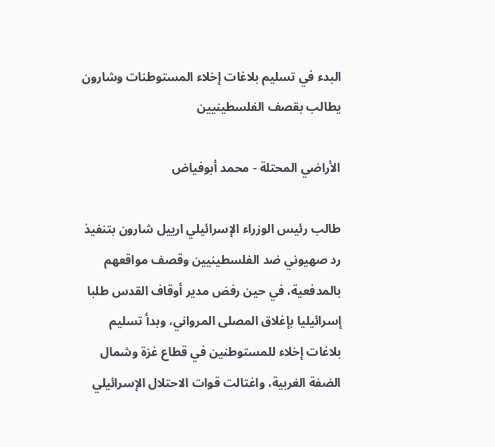البدء في تسليم بلاغات إخلاء المستوطنات وشارون يطالب بقصف الفلسطينيين

الأراضي المحتلة - محمد أبوفياض

طالب رئيس الوزراء الإسرائيلي ارييل شارون بتنفيذ رد صهيوني ضد الفلسطينيين وقصف مواقعهم بالمدفعية، في حين رفض مدير أوقاف القدس طلبا إسرائيليا بإغلاق المصلى المرواني، وبدأ تسليم بلاغات إخلاء للمستوطنين في قطاع غزة وشمال الضفة الغربية، واغتالت قوات الاحتلال الإسرائيلي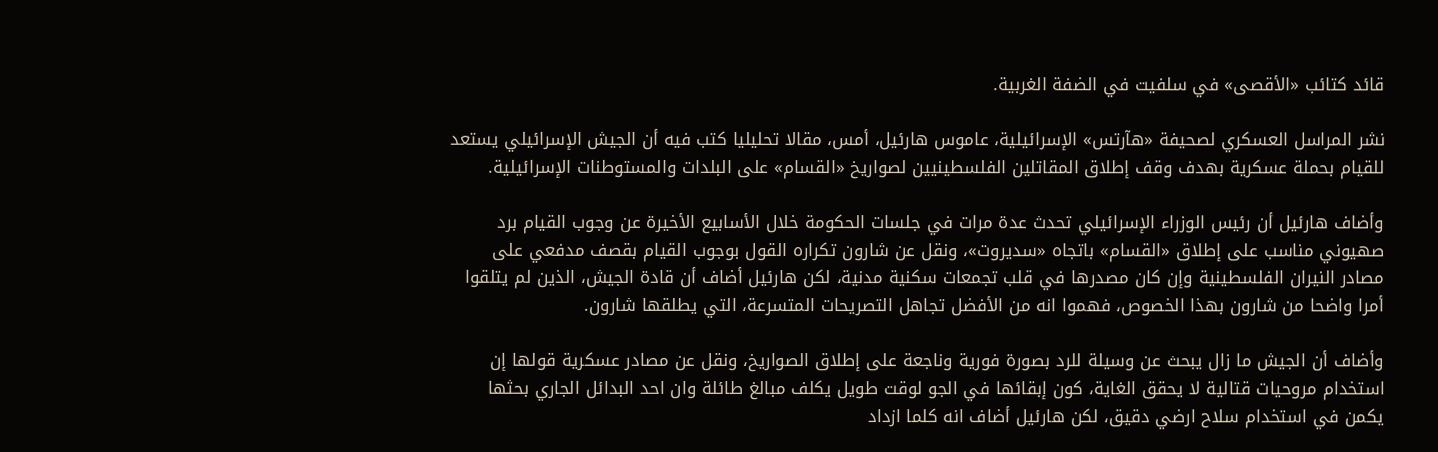قائد كتائب «الأقصى» في سلفيت في الضفة الغربية.

نشر المراسل العسكري لصحيفة «هآرتس» الإسرائيلية، عاموس هارئيل، أمس، مقالا تحليليا كتب فيه أن الجيش الإسرائيلي يستعد للقيام بحملة عسكرية بهدف وقف إطلاق المقاتلين الفلسطينيين لصواريخ «القسام» على البلدات والمستوطنات الإسرائيلية.

وأضاف هارئيل أن رئيس الوزراء الإسرائيلي تحدث عدة مرات في جلسات الحكومة خلال الأسابيع الأخيرة عن وجوب القيام برد صهيوني مناسب على إطلاق «القسام» باتجاه «سديروت»، ونقل عن شارون تكراره القول بوجوب القيام بقصف مدفعي على مصادر النيران الفلسطينية وإن كان مصدرها في قلب تجمعات سكنية مدنية، لكن هارئيل أضاف أن قادة الجيش، الذين لم يتلقوا أمرا واضحا من شارون بهذا الخصوص، فهموا انه من الأفضل تجاهل التصريحات المتسرعة، التي يطلقها شارون.

وأضاف أن الجيش ما زال يبحث عن وسيلة للرد بصورة فورية وناجعة على إطلاق الصواريخ، ونقل عن مصادر عسكرية قولها إن استخدام مروحيات قتالية لا يحقق الغاية، كون إبقائها في الجو لوقت طويل يكلف مبالغ طائلة وان احد البدائل الجاري بحثها يكمن في استخدام سلاح ارضي دقيق، لكن هارئيل أضاف انه كلما ازداد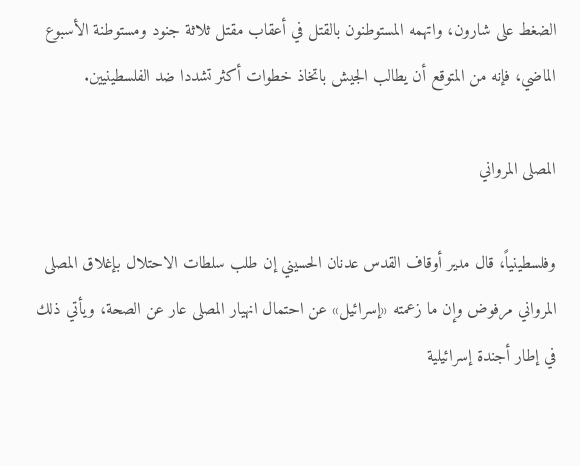الضغط على شارون، واتهمه المستوطنون بالقتل في أعقاب مقتل ثلاثة جنود ومستوطنة الأسبوع الماضي، فإنه من المتوقع أن يطالب الجيش باتخاذ خطوات أكثر تشددا ضد الفلسطينيين.

المصلى المرواني

وفلسطينياً، قال مدير أوقاف القدس عدنان الحسيني إن طلب سلطات الاحتلال بإغلاق المصلى المرواني مرفوض وإن ما زعمته «إسرائيل» عن احتمال انهيار المصلى عار عن الصحة، ويأتي ذلك في إطار أجندة إسرائيلية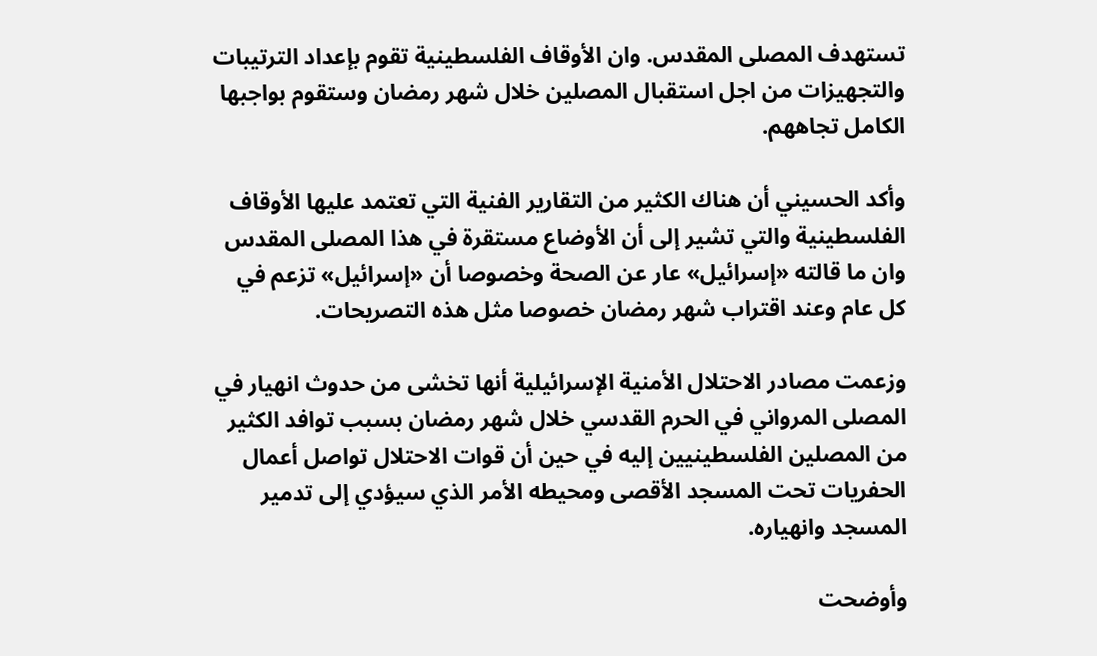تستهدف المصلى المقدس. وان الأوقاف الفلسطينية تقوم بإعداد الترتيبات والتجهيزات من اجل استقبال المصلين خلال شهر رمضان وستقوم بواجبها الكامل تجاههم.

وأكد الحسيني أن هناك الكثير من التقارير الفنية التي تعتمد عليها الأوقاف الفلسطينية والتي تشير إلى أن الأوضاع مستقرة في هذا المصلى المقدس وان ما قالته «إسرائيل» عار عن الصحة وخصوصا أن «إسرائيل» تزعم في كل عام وعند اقتراب شهر رمضان خصوصا مثل هذه التصريحات.

وزعمت مصادر الاحتلال الأمنية الإسرائيلية أنها تخشى من حدوث انهيار في المصلى المرواني في الحرم القدسي خلال شهر رمضان بسبب توافد الكثير من المصلين الفلسطينيين إليه في حين أن قوات الاحتلال تواصل أعمال الحفريات تحت المسجد الأقصى ومحيطه الأمر الذي سيؤدي إلى تدمير المسجد وانهياره.

وأوضحت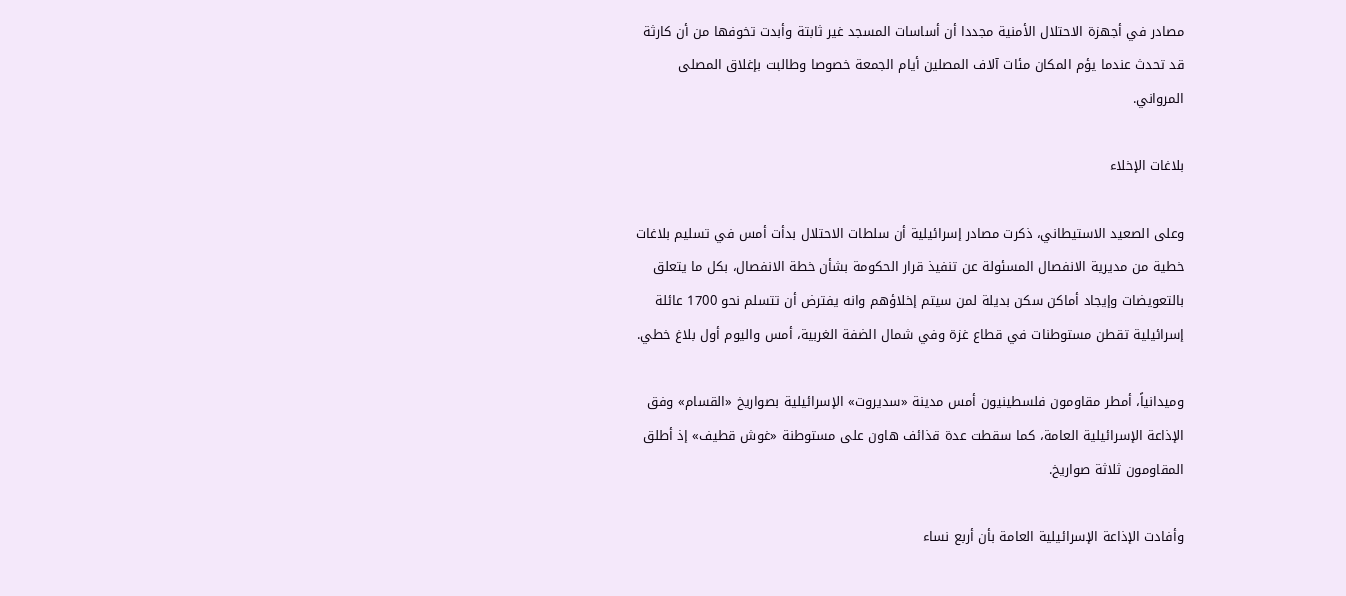مصادر في أجهزة الاحتلال الأمنية مجددا أن أساسات المسجد غير ثابتة وأبدت تخوفها من أن كارثة قد تحدث عندما يؤم المكان مئات آلاف المصلين أيام الجمعة خصوصا وطالبت بإغلاق المصلى المرواني.

بلاغات الإخلاء

وعلى الصعيد الاستيطاني، ذكرت مصادر إسرائيلية أن سلطات الاحتلال بدأت أمس في تسليم بلاغات خطية من مديرية الانفصال المسئولة عن تنفيذ قرار الحكومة بشأن خطة الانفصال، بكل ما يتعلق بالتعويضات وإيجاد أماكن سكن بديلة لمن سيتم إخلاؤهم وانه يفترض أن تتسلم نحو 1700 عائلة إسرائيلية تقطن مستوطنات في قطاع غزة وفي شمال الضفة الغربية، أمس واليوم أول بلاغ خطي.

وميدانياً، أمطر مقاومون فلسطينيون أمس مدينة «سديروت» الإسرائيلية بصواريخ «القسام» وفق الإذاعة الإسرائيلية العامة، كما سقطت عدة قذائف هاون على مستوطنة «غوش قطيف» إذ أطلق المقاومون ثلاثة صواريخ.

وأفادت الإذاعة الإسرائيلية العامة بأن أربع نساء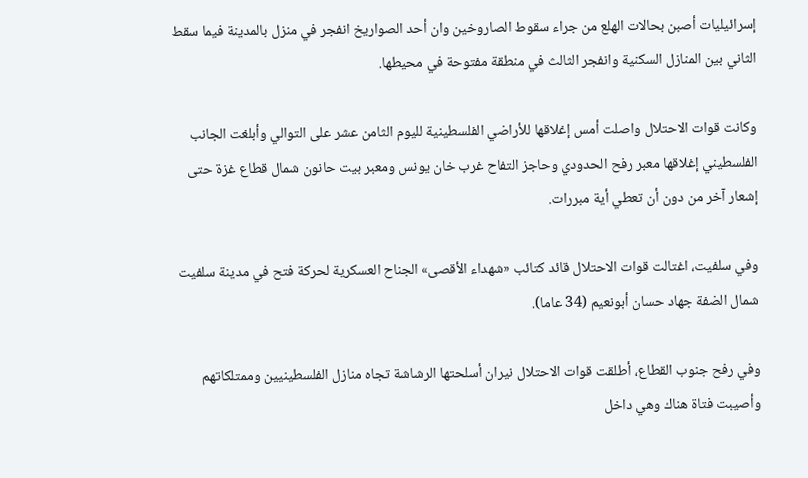إسرائيليات أصبن بحالات الهلع من جراء سقوط الصاروخين وان أحد الصواريخ انفجر في منزل بالمدينة فيما سقط الثاني بين المنازل السكنية وانفجر الثالث في منطقة مفتوحة في محيطها.

وكانت قوات الاحتلال واصلت أمس إغلاقها للأراضي الفلسطينية لليوم الثامن عشر على التوالي وأبلغت الجانب الفلسطيني إغلاقها معبر رفح الحدودي وحاجز التفاح غرب خان يونس ومعبر بيت حانون شمال قطاع غزة حتى إشعار آخر من دون أن تعطي أية مبررات.

وفي سلفيت، اغتالت قوات الاحتلال قائد كتائب «شهداء الأقصى» الجناح العسكرية لحركة فتح في مدينة سلفيت شمال الضفة جهاد حسان أبونعيم (34 عاما).

وفي رفح جنوب القطاع، أطلقت قوات الاحتلال نيران أسلحتها الرشاشة تجاه منازل الفلسطينيين وممتلكاتهم وأصيبت فتاة هناك وهي داخل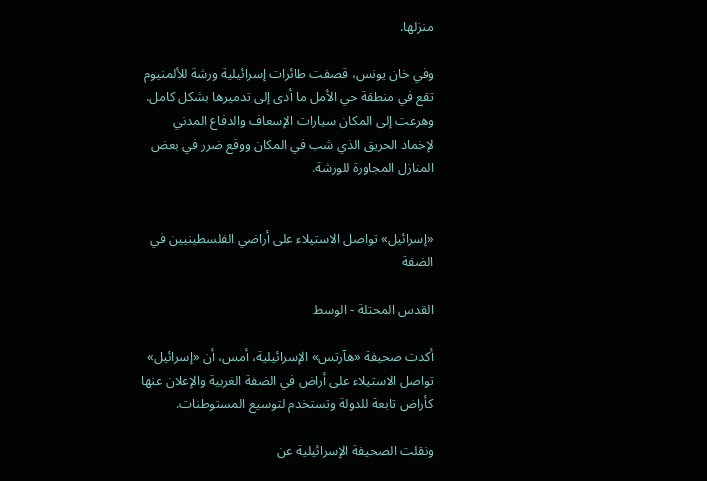منزلها.

وفي خان يونس، قصفت طائرات إسرائيلية ورشة للألمنيوم تقع في منطقة حي الأمل ما أدى إلى تدميرها بشكل كامل. وهرعت إلى المكان سيارات الإسعاف والدفاع المدني لإخماد الحريق الذي شب في المكان ووقع ضرر في بعض المنازل المجاورة للورشة.


«إسرائيل» تواصل الاستيلاء على أراضي الفلسطينيين في الضفة

القدس المحتلة - الوسط

أكدت صحيفة «هآرتس» الإسرائيلية، أمس، أن «إسرائيل» تواصل الاستيلاء على أراض في الضفة الغربية والإعلان عنها كأراض تابعة للدولة وتستخدم لتوسيع المستوطنات.

ونقلت الصحيفة الإسرائيلية عن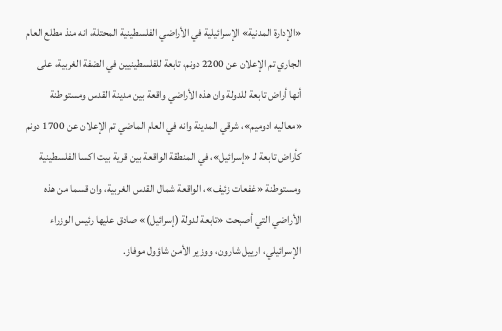«الإدارة المدنية» الإسرائيلية في الأراضي الفلسطينية المحتلة، انه منذ مطلع العام الجاري تم الإعلان عن 2200 دونم، تابعة للفلسطينيين في الضفة الغربية، على أنها أراض تابعة للدولة وان هذه الأراضي واقعة بين مدينة القدس ومستوطنة «معاليه ادوميم»، شرقي المدينة وانه في العام الماضي تم الإعلان عن 1700 دونم كأراض تابعة لـ «إسرائيل»، في المنطقة الواقعة بين قرية بيت اكسا الفلسطينية ومستوطنة «غفعات زئيف»، الواقعة شمال القدس الغربية، وان قسما من هذه الأراضي التي أصبحت «تابعة لدولة (إسرائيل)» صادق عليها رئيس الوزراء الإسرائيلي، ارييل شارون، ووزير الأمن شاؤول موفاز.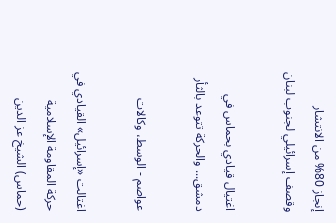إنجاز 80% من الانتشار وقصف إسرائيلي لجنوب لبنان

اغتيال قيادي بحماس في دمشق... والحركة تتوعد بالثأر

عواصم - الوسط، وكالات

اغتالت «إسرائيل» القيادي في حركة المقاومة الإسلامية (حماس) الشيخ عز الدين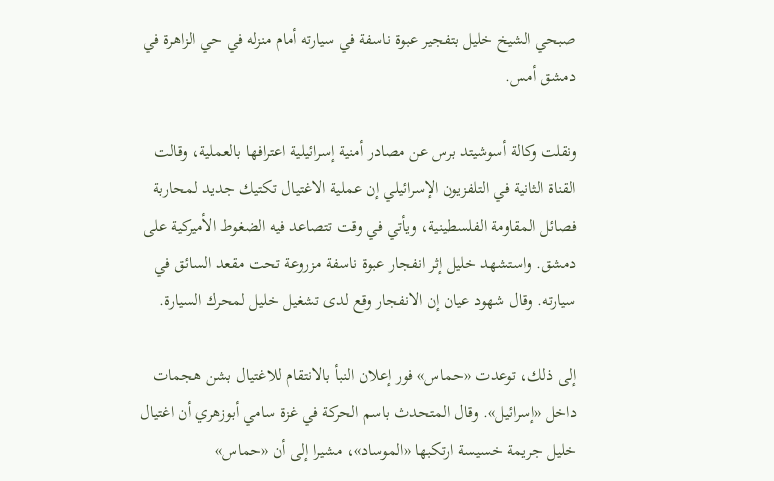صبحي الشيخ خليل بتفجير عبوة ناسفة في سيارته أمام منزله في حي الزاهرة في دمشق أمس.

ونقلت وكالة أسوشيتد برس عن مصادر أمنية إسرائيلية اعترافها بالعملية، وقالت القناة الثانية في التلفزيون الإسرائيلي إن عملية الاغتيال تكتيك جديد لمحاربة فصائل المقاومة الفلسطينية، ويأتي في وقت تتصاعد فيه الضغوط الأميركية على دمشق. واستشهد خليل إثر انفجار عبوة ناسفة مزروعة تحت مقعد السائق في سيارته. وقال شهود عيان إن الانفجار وقع لدى تشغيل خليل لمحرك السيارة.

إلى ذلك، توعدت «حماس» فور إعلان النبأ بالانتقام للاغتيال بشن هجمات داخل «إسرائيل». وقال المتحدث باسم الحركة في غزة سامي أبوزهري أن اغتيال خليل جريمة خسيسة ارتكبها «الموساد»، مشيرا إلى أن «حماس»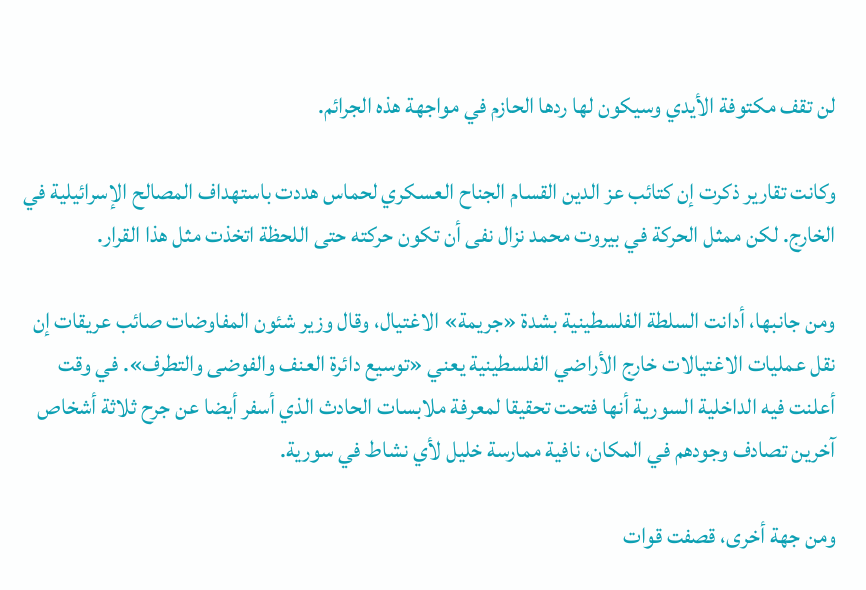لن تقف مكتوفة الأيدي وسيكون لها ردها الحازم في مواجهة هذه الجرائم.

وكانت تقارير ذكرت إن كتائب عز الدين القسام الجناح العسكري لحماس هددت باستهداف المصالح الإسرائيلية في الخارج. لكن ممثل الحركة في بيروت محمد نزال نفى أن تكون حركته حتى اللحظة اتخذت مثل هذا القرار.

ومن جانبها، أدانت السلطة الفلسطينية بشدة «جريمة» الاغتيال، وقال وزير شئون المفاوضات صائب عريقات إن نقل عمليات الاغتيالات خارج الأراضي الفلسطينية يعني «توسيع دائرة العنف والفوضى والتطرف». في وقت أعلنت فيه الداخلية السورية أنها فتحت تحقيقا لمعرفة ملابسات الحادث الذي أسفر أيضا عن جرح ثلاثة أشخاص آخرين تصادف وجودهم في المكان، نافية ممارسة خليل لأي نشاط في سورية.

ومن جهة أخرى، قصفت قوات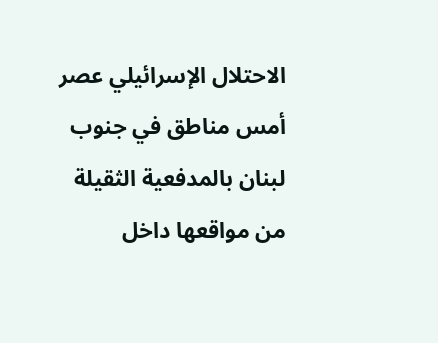الاحتلال الإسرائيلي عصر أمس مناطق في جنوب لبنان بالمدفعية الثقيلة من مواقعها داخل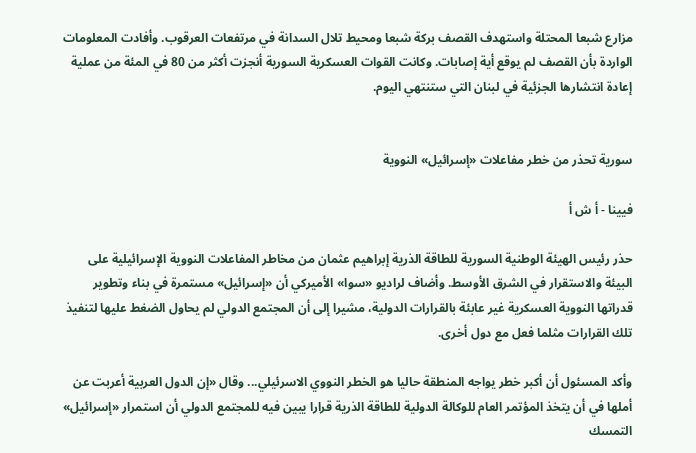مزارع شبعا المحتلة واستهدف القصف بركة شبعا ومحيط تلال السدانة في مرتفعات العرقوب. وأفادت المعلومات الواردة بأن القصف لم يوقع أية إصابات. وكانت القوات العسكرية السورية أنجزت أكثر من 80 في المئة من عملية إعادة انتشارها الجزئية في لبنان التي ستنتهي اليوم.


سورية تحذر من خطر مفاعلات «إسرائيل» النووية

فيينا - أ ش أ

حذر رئيس الهيئة الوطنية السورية للطاقة الذرية إبراهيم عثمان من مخاطر المفاعلات النووية الإسرائيلية على البيئة والاستقرار في الشرق الأوسط. وأضاف لراديو «سوا» الأميركي أن «إسرائيل» مستمرة في بناء وتطوير قدراتها النووية العسكرية غير عابئة بالقرارات الدولية، مشيرا إلى أن المجتمع الدولي لم يحاول الضغط عليها لتنفيذ تلك القرارات مثلما فعل مع دول أخرى.

وأكد المسئول أن أكبر خطر يواجه المنطقة حاليا هو الخطر النووي الاسرئيلي... وقال «إن الدول العربية أعربت عن أملها في أن يتخذ المؤتمر العام للوكالة الدولية للطاقة الذرية قرارا يبين فيه للمجتمع الدولي أن استمرار «إسرائيل» التمسك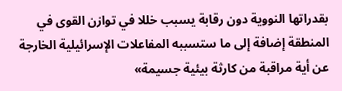بقدراتها النووية دون رقابة يسبب خللا في توازن القوى في المنطقة إضافة إلى ما ستسببه المفاعلات الإسرائيلية الخارجة عن أية مراقبة من كارثة بيئية جسيمة»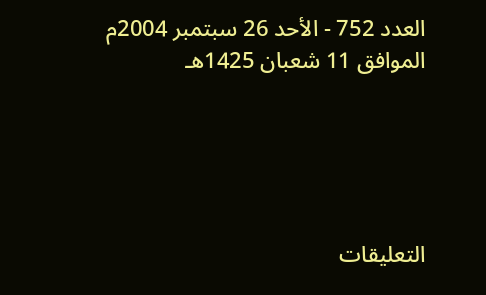العدد 752 - الأحد 26 سبتمبر 2004م الموافق 11 شعبان 1425هـ





التعليقات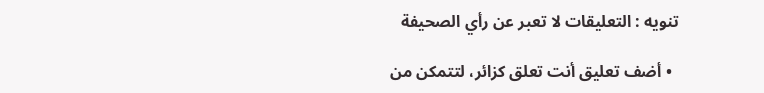تنويه : التعليقات لا تعبر عن رأي الصحيفة

  • أضف تعليق أنت تعلق كزائر، لتتمكن من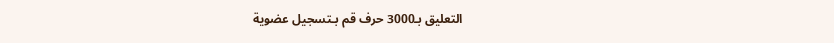التعليق بـ3000 حرف قم بـتسجيل عضوية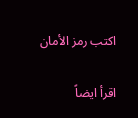اكتب رمز الأمان

اقرأ ايضاً